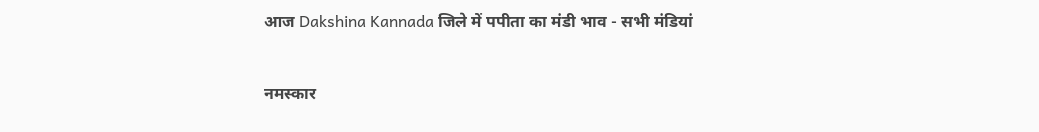आज Dakshina Kannada जिले में पपीता का मंडी भाव - सभी मंडियां



नमस्कार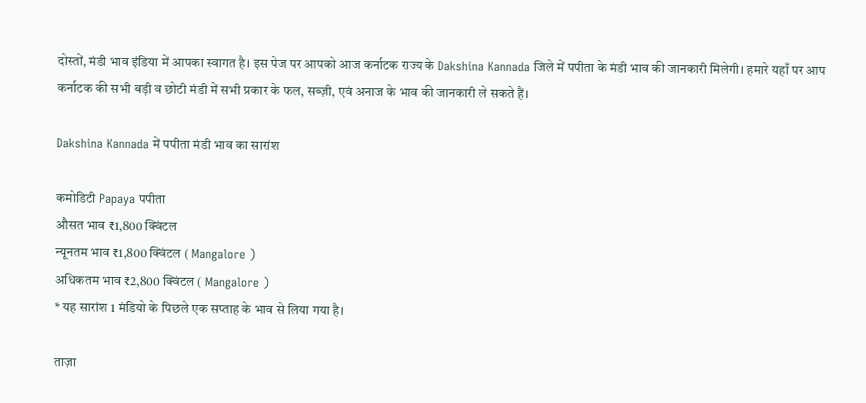दोस्तों, मंडी भाव इंडिया में आपका स्वागत है। इस पेज पर आपको आज कर्नाटक राज्य के Dakshina Kannada जिले में पपीता के मंडी भाव की जानकारी मिलेगी। हमारे यहाँ पर आप कर्नाटक की सभी बड़ी व छोटी मंडी में सभी प्रकार के फल, सब्ज़ी, एवं अनाज के भाव की जानकारी ले सकते हैं।

Dakshina Kannada में पपीता मंडी भाव का सारांश

कमोडिटी Papaya पपीता
औसत भाव ₹1,800 क्विंटल
न्यूनतम भाव ₹1,800 क्विंटल ( Mangalore )
अधिकतम भाव ₹2,800 क्विंटल ( Mangalore )
* यह सारांश 1 मंडियो के पिछले एक सप्ताह के भाव से लिया गया है।

ताज़ा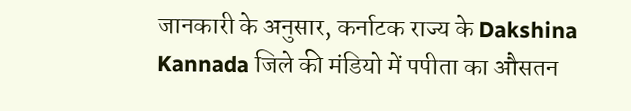जानकारी के अनुसार, कर्नाटक राज्य के Dakshina Kannada जिले की मंडियो में पपीता का औसतन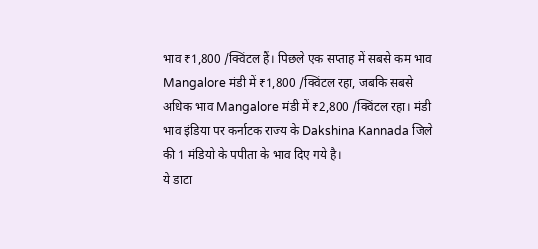भाव ₹1,800 /क्विंटल हैं। पिछले एक सप्ताह में सबसे कम भाव Mangalore मंडी में ₹1,800 /क्विंटल रहा, जबकि सबसे अधिक भाव Mangalore मंडी में ₹2,800 /क्विंटल रहा। मंडी भाव इंडिया पर कर्नाटक राज्य के Dakshina Kannada जिले की 1 मंडियो के पपीता के भाव दिए गये है।
ये डाटा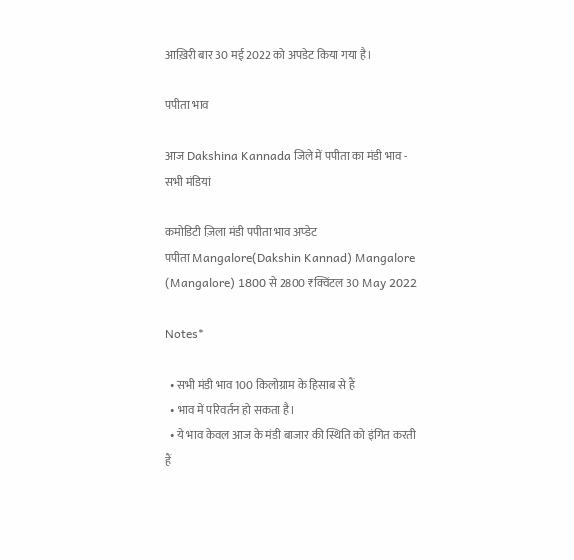आख़िरी बार 30 मई 2022 को अपडेट किया गया है।

पपीता भाव

आज Dakshina Kannada जिले में पपीता का मंडी भाव - सभी मंडियां

कमोडिटी ज़िला मंडी पपीता भाव अप्डेट
पपीता Mangalore(Dakshin Kannad) Mangalore (Mangalore) 1800 से 2800 ₹क्विंटल 30 May 2022

Notes*

  • सभी मंडी भाव 100 किलोग्राम के हिसाब से हैं
  • भाव में परिवर्तन हो सकता है।
  • ये भाव केवल आज के मंडी बाजार की स्थिति को इंगित करती हैं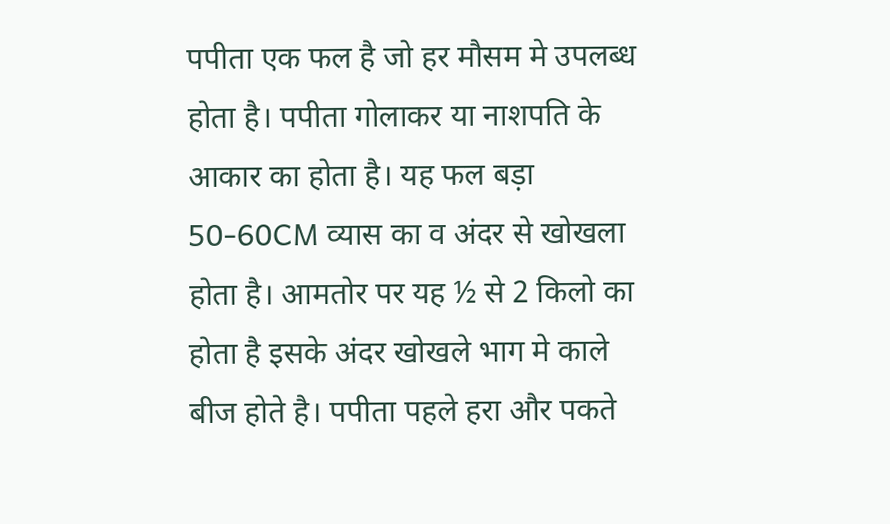पपीता एक फल है जो हर मौसम मे उपलब्ध होता है। पपीता गोलाकर या नाशपति के आकार का होता है। यह फल बड़ा 50-60CM व्यास का व अंदर से खोखला होता है। आमतोर पर यह ½ से 2 किलो का होता है इसके अंदर खोखले भाग मे काले बीज होते है। पपीता पहले हरा और पकते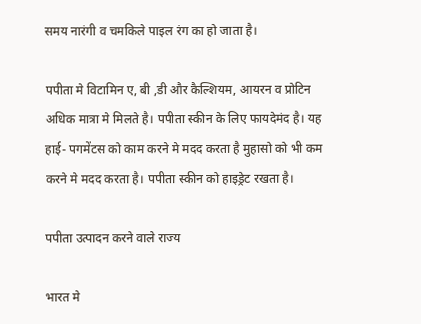समय नारंगी व चमकिले पाइल रंग का हो जाता है।

पपीता मे विटामिन ए, बी ,डी और कैल्शियम, आयरन व प्रोटिन अधिक मात्रा मे मिलते है। पपीता स्कीन के लिए फायदेमंद है। यह हाई- पगमेंटस को काम करने मे मदद करता है मुहासो को भी कम करने मे मदद करता है। पपीता स्कीन को हाइड्रेट रखता है।

पपीता उत्पादन करने वाले राज्य

भारत मे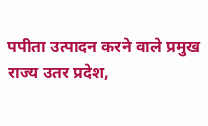पपीता उत्पादन करने वाले प्रमुख राज्य उतर प्रदेश,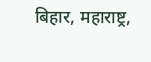बिहार, महाराष्ट्र,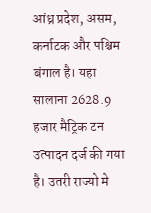आंध्र प्रदेश, असम, कर्नाटक और पश्चिम बंगाल है। यहा सालाना 2628.9 हजार मैट्रिक टन उत्पादन दर्ज की गया है। उतरी राज्यो मे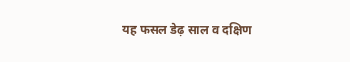यह फसल डेढ़ साल व दक्षिण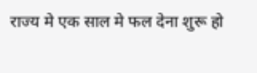राज्य मे एक साल मे फल देना शुरू हो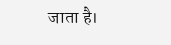जाता है।